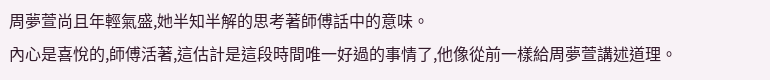周夢萱尚且年輕氣盛,她半知半解的思考著師傅話中的意味。
內心是喜悅的,師傅活著,這估計是這段時間唯一好過的事情了,他像從前一樣給周夢萱講述道理。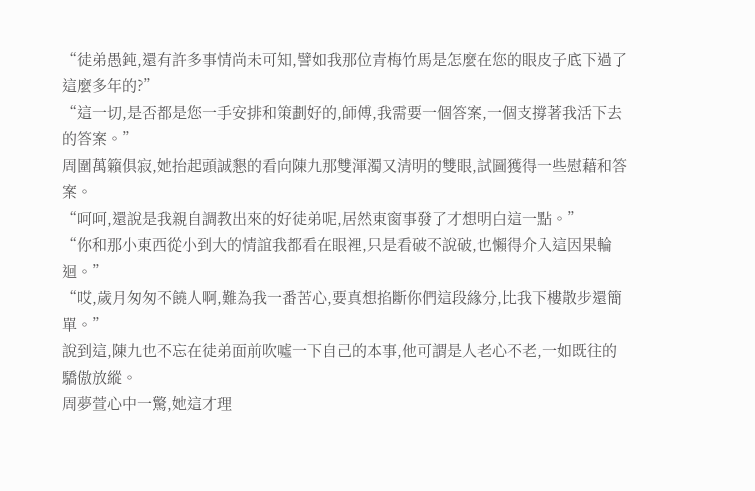“徒弟愚鈍,還有許多事情尚未可知,譬如我那位青梅竹馬是怎麼在您的眼皮子底下過了這麼多年的?”
“這一切,是否都是您一手安排和策劃好的,師傅,我需要一個答案,一個支撐著我活下去的答案。”
周圍萬籟俱寂,她抬起頭誠懇的看向陳九那雙渾濁又清明的雙眼,試圖獲得一些慰藉和答案。
“呵呵,還說是我親自調教出來的好徒弟呢,居然東窗事發了才想明白這一點。”
“你和那小東西從小到大的情誼我都看在眼裡,只是看破不說破,也懶得介入這因果輪迴。”
“哎,歲月匆匆不饒人啊,難為我一番苦心,要真想掐斷你們這段緣分,比我下樓散步還簡單。”
說到這,陳九也不忘在徒弟面前吹噓一下自己的本事,他可謂是人老心不老,一如既往的驕傲放縱。
周夢萱心中一驚,她這才理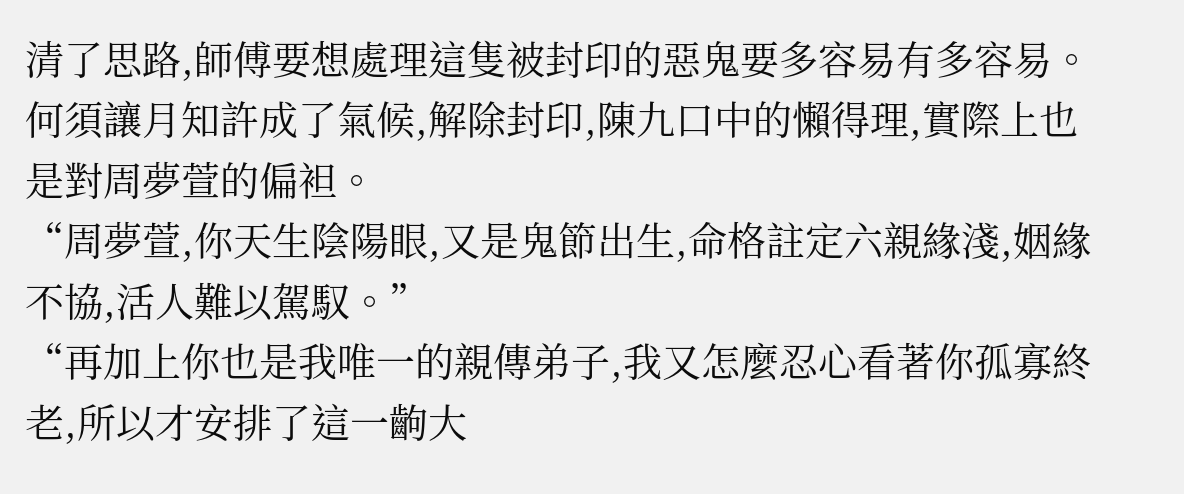清了思路,師傅要想處理這隻被封印的惡鬼要多容易有多容易。
何須讓月知許成了氣候,解除封印,陳九口中的懶得理,實際上也是對周夢萱的偏袒。
“周夢萱,你天生陰陽眼,又是鬼節出生,命格註定六親緣淺,姻緣不協,活人難以駕馭。”
“再加上你也是我唯一的親傳弟子,我又怎麼忍心看著你孤寡終老,所以才安排了這一齣大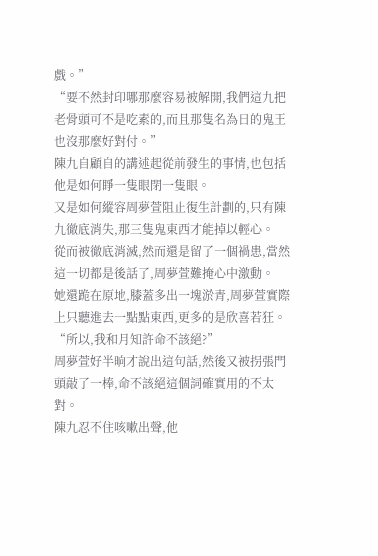戲。”
“要不然封印哪那麼容易被解開,我們這九把老骨頭可不是吃素的,而且那隻名為日的鬼王也沒那麼好對付。”
陳九自顧自的講述起從前發生的事情,也包括他是如何睜一隻眼閉一隻眼。
又是如何縱容周夢萱阻止復生計劃的,只有陳九徹底消失,那三隻鬼東西才能掉以輕心。
從而被徹底消滅,然而還是留了一個禍患,當然這一切都是後話了,周夢萱難掩心中激動。
她還跪在原地,膝蓋多出一塊淤青,周夢萱實際上只聽進去一點點東西,更多的是欣喜若狂。
“所以,我和月知許命不該絕?”
周夢萱好半晌才說出這句話,然後又被拐張門頭敲了一棒,命不該絕這個詞確實用的不太對。
陳九忍不住咳嗽出聲,他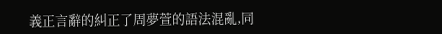義正言辭的糾正了周夢萱的語法混亂,同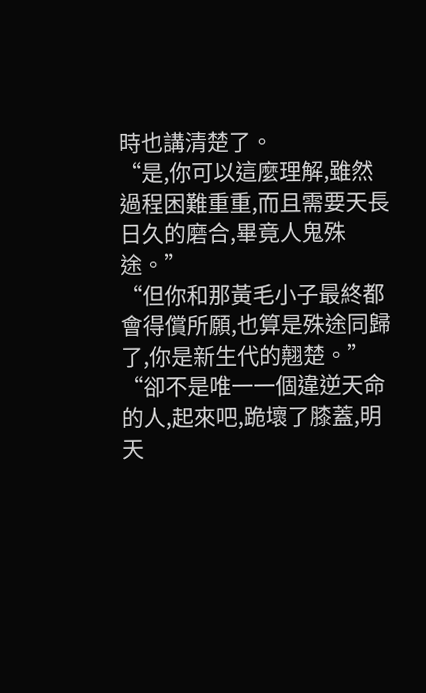時也講清楚了。
“是,你可以這麼理解,雖然過程困難重重,而且需要天長日久的磨合,畢竟人鬼殊途。”
“但你和那黃毛小子最終都會得償所願,也算是殊途同歸了,你是新生代的翹楚。”
“卻不是唯一一個違逆天命的人,起來吧,跪壞了膝蓋,明天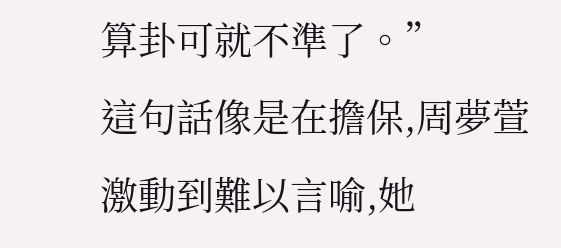算卦可就不準了。”
這句話像是在擔保,周夢萱激動到難以言喻,她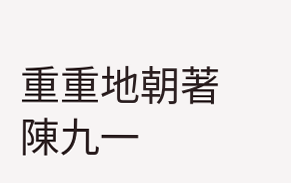重重地朝著陳九一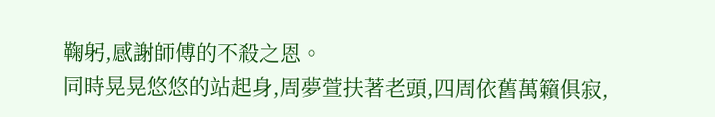鞠躬,感謝師傅的不殺之恩。
同時晃晃悠悠的站起身,周夢萱扶著老頭,四周依舊萬籟俱寂,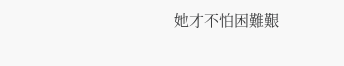她才不怕困難艱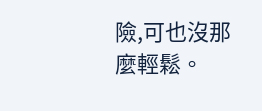險,可也沒那麼輕鬆。